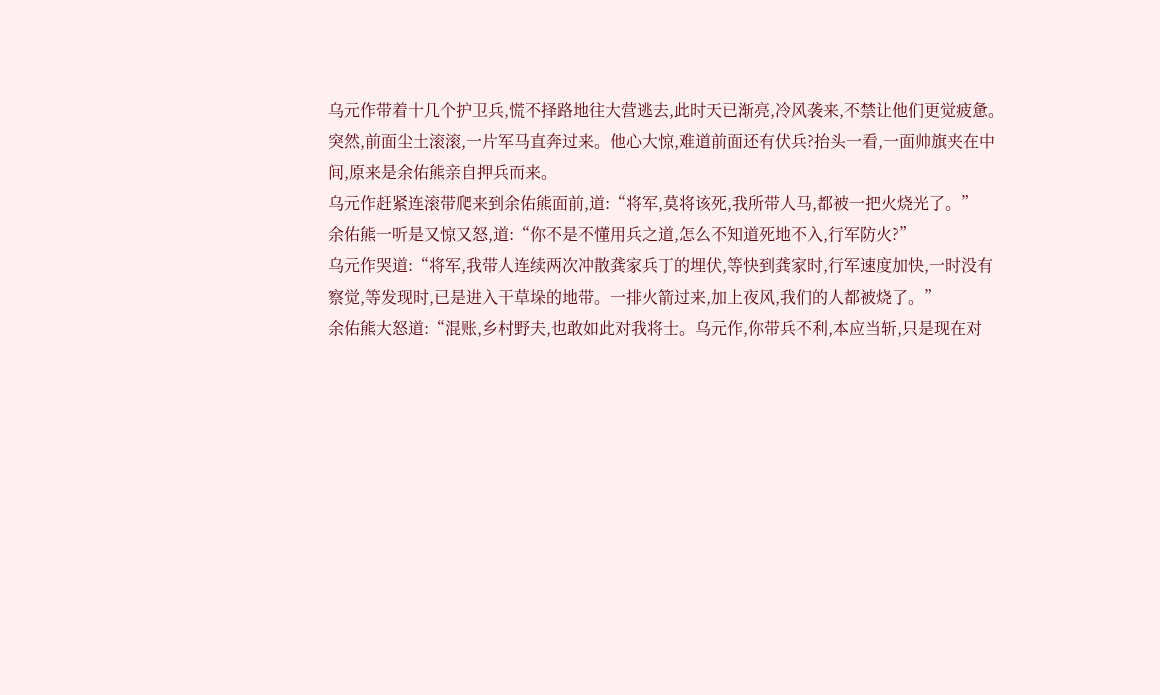乌元作带着十几个护卫兵,慌不择路地往大营逃去,此时天已渐亮,冷风袭来,不禁让他们更觉疲惫。
突然,前面尘土滚滚,一片军马直奔过来。他心大惊,难道前面还有伏兵?抬头一看,一面帅旗夹在中间,原来是余佑熊亲自押兵而来。
乌元作赶紧连滚带爬来到余佑熊面前,道:“将军,莫将该死,我所带人马,都被一把火烧光了。”
余佑熊一听是又惊又怒,道:“你不是不懂用兵之道,怎么不知道死地不入,行军防火?”
乌元作哭道:“将军,我带人连续两次冲散龚家兵丁的埋伏,等快到龚家时,行军速度加快,一时没有察觉,等发现时,已是进入干草垛的地带。一排火箭过来,加上夜风,我们的人都被烧了。”
余佑熊大怒道:“混账,乡村野夫,也敢如此对我将士。乌元作,你带兵不利,本应当斩,只是现在对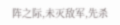阵之际,未灭敌军,先杀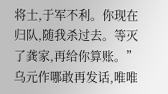将士,于军不利。你现在归队,随我杀过去。等灭了龚家,再给你算账。”
乌元作哪敢再发话,唯唯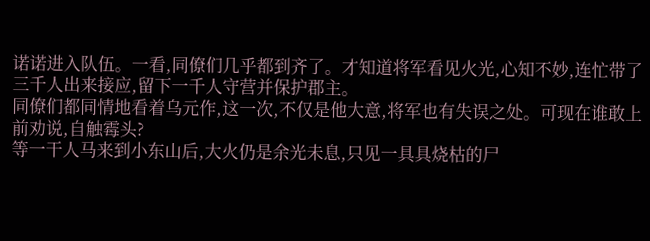诺诺进入队伍。一看,同僚们几乎都到齐了。才知道将军看见火光,心知不妙,连忙带了三千人出来接应,留下一千人守营并保护郡主。
同僚们都同情地看着乌元作,这一次,不仅是他大意,将军也有失误之处。可现在谁敢上前劝说,自触霉头?
等一干人马来到小东山后,大火仍是余光未息,只见一具具烧枯的尸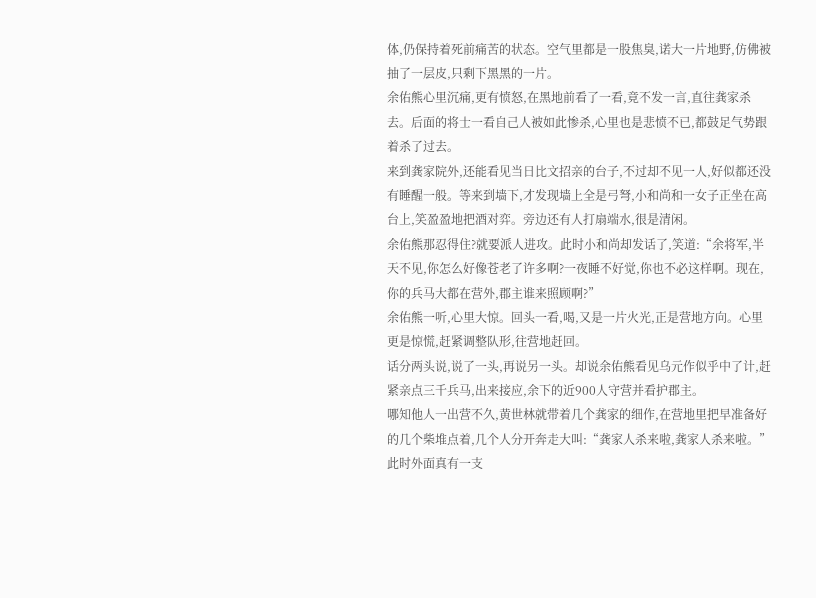体,仍保持着死前痛苦的状态。空气里都是一股焦臭,诺大一片地野,仿佛被抽了一层皮,只剩下黑黑的一片。
余佑熊心里沉痛,更有愤怒,在黑地前看了一看,竟不发一言,直往龚家杀去。后面的将士一看自己人被如此惨杀,心里也是悲愤不已,都鼓足气势跟着杀了过去。
来到龚家院外,还能看见当日比文招亲的台子,不过却不见一人,好似都还没有睡醒一般。等来到墙下,才发现墙上全是弓弩,小和尚和一女子正坐在高台上,笑盈盈地把酒对弈。旁边还有人打扇端水,很是清闲。
余佑熊那忍得住?就要派人进攻。此时小和尚却发话了,笑道:“余将军,半天不见,你怎么好像苍老了许多啊?一夜睡不好觉,你也不必这样啊。现在,你的兵马大都在营外,郡主谁来照顾啊?”
余佑熊一听,心里大惊。回头一看,喝,又是一片火光,正是营地方向。心里更是惊慌,赶紧调整队形,往营地赶回。
话分两头说,说了一头,再说另一头。却说余佑熊看见乌元作似乎中了计,赶紧亲点三千兵马,出来接应,余下的近900人守营并看护郡主。
哪知他人一出营不久,黄世林就带着几个龚家的细作,在营地里把早准备好的几个柴堆点着,几个人分开奔走大叫:“龚家人杀来啦,龚家人杀来啦。”此时外面真有一支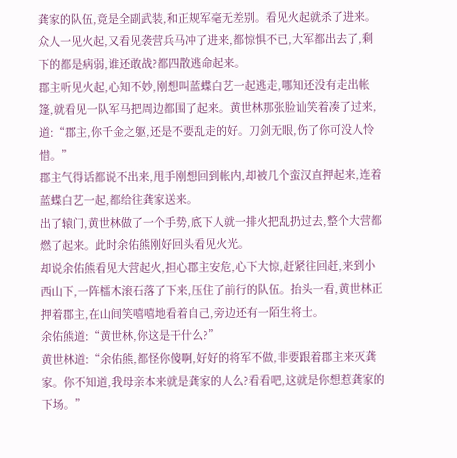龚家的队伍,竟是全副武装,和正规军毫无差别。看见火起就杀了进来。
众人一见火起,又看见袭营兵马冲了进来,都惊惧不已,大军都出去了,剩下的都是病弱,谁还敢战?都四散逃命起来。
郡主听见火起,心知不妙,刚想叫蓝蝶白艺一起逃走,哪知还没有走出帐篷,就看见一队军马把周边都围了起来。黄世林那张脸讪笑着凑了过来,道:“郡主,你千金之躯,还是不要乱走的好。刀剑无眼,伤了你可没人怜惜。”
郡主气得话都说不出来,甩手刚想回到帐内,却被几个蛮汉直押起来,连着蓝蝶白艺一起,都给往龚家送来。
出了辕门,黄世林做了一个手势,底下人就一排火把乱扔过去,整个大营都燃了起来。此时余佑熊刚好回头看见火光。
却说余佑熊看见大营起火,担心郡主安危,心下大惊,赶紧往回赶,来到小西山下,一阵檑木滚石落了下来,压住了前行的队伍。抬头一看,黄世林正押着郡主,在山间笑嘻嘻地看着自己,旁边还有一陌生将士。
余佑熊道:“黄世林,你这是干什么?”
黄世林道:“余佑熊,都怪你傻啊,好好的将军不做,非要跟着郡主来灭龚家。你不知道,我母亲本来就是龚家的人么?看看吧,这就是你想惹龚家的下场。”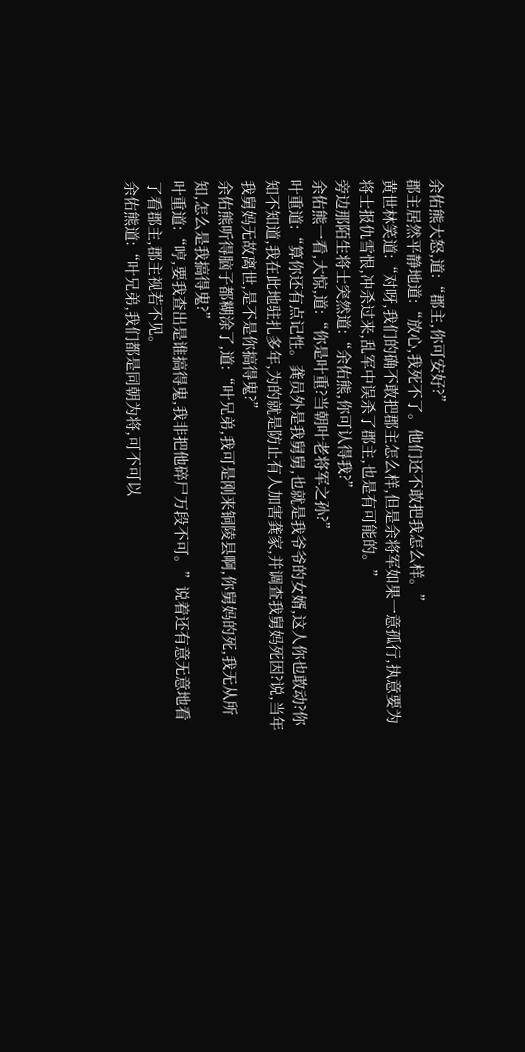余佑熊大怒,道:“郡主,你可安好?”
郡主居然平静地道:“放心,我死不了。他们还不敢把我怎么样。”
黄世林笑道:“对呀,我们的确不敢把郡主怎么样,但是余将军如果一意孤行,执意要为将士报仇雪恨,冲杀过来,乱军中误杀了郡主,也是有可能的。”
旁边那陌生将士突然道:“余佑熊,你可认得我?”
余佑熊一看,大惊,道:“你是叶重?当朝叶老将军之孙?”
叶重道:“算你还有点记性。龚员外是我舅舅,也就是我爷爷的女婿,这人你也敢动?你知不知道,我在此地驻扎多年,为的就是防止有人加害龚家,并调查我舅妈死因?说,当年我舅妈无故离世,是不是你搞得鬼?”
余佑熊听得脑子都糊涂了,道:“叶兄弟,我可是刚来铜陵县啊,你舅妈的死,我无从所知,怎么是我搞得鬼?”
叶重道:“哼,要我查出是谁搞得鬼,我非把他碎尸万段不可。”说着还有意无意地看了看郡主,郡主视若不见。
余佑熊道:“叶兄弟,我们都是同朝为将,可不可以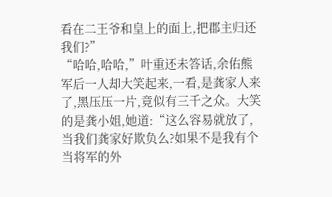看在二王爷和皇上的面上,把郡主归还我们?”
“哈哈,哈哈,”叶重还未答话,余佑熊军后一人却大笑起来,一看,是龚家人来了,黑压压一片,竟似有三千之众。大笑的是龚小姐,她道:“这么容易就放了,当我们龚家好欺负么?如果不是我有个当将军的外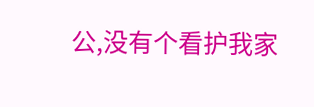公,没有个看护我家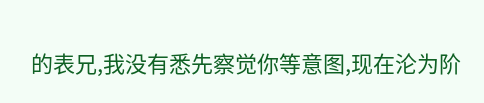的表兄,我没有悉先察觉你等意图,现在沦为阶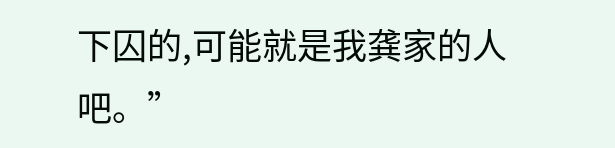下囚的,可能就是我龚家的人吧。”